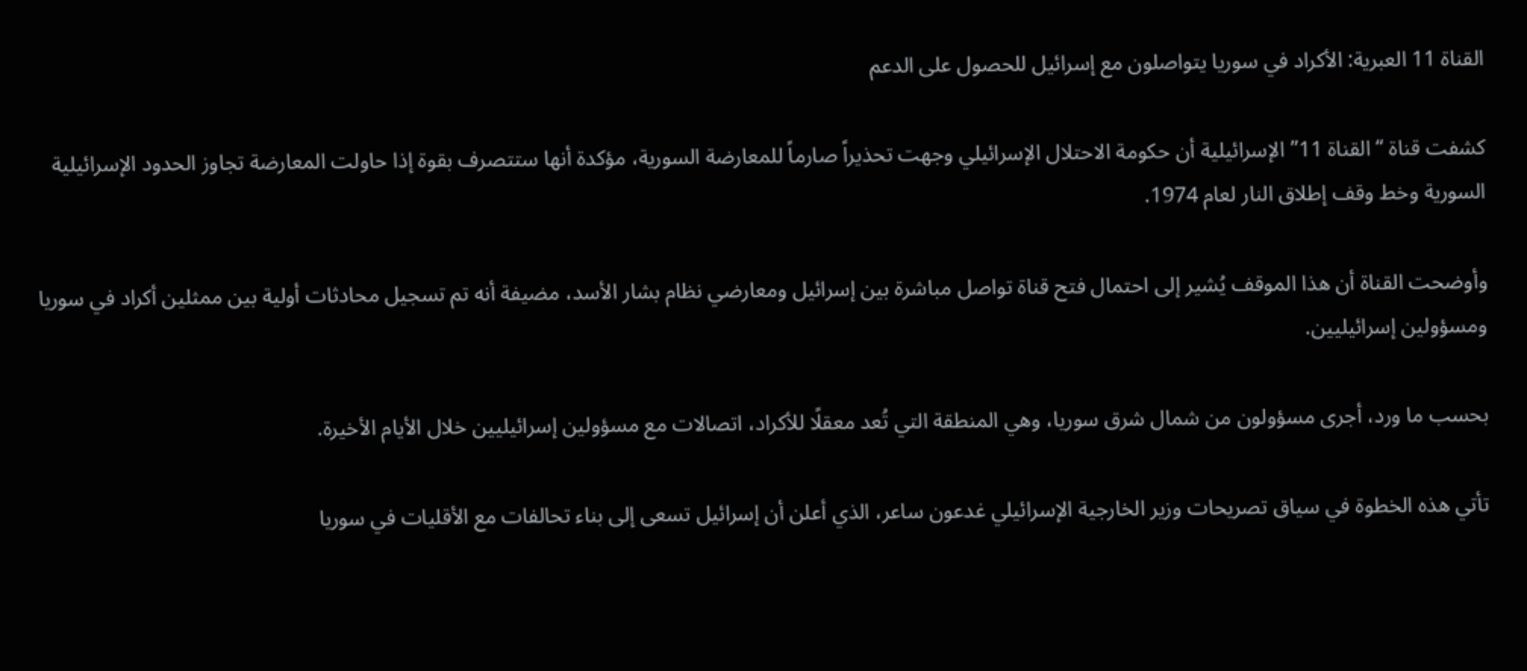القناة 11 العبرية: الأكراد في سوريا يتواصلون مع إسرائيل للحصول على الدعم

كشفت قناة “القناة 11” الإسرائيلية أن حكومة الاحتلال الإسرائيلي وجهت تحذيراً صارماً للمعارضة السورية، مؤكدة أنها ستتصرف بقوة إذا حاولت المعارضة تجاوز الحدود الإسرائيلية السورية وخط وقف إطلاق النار لعام 1974.

وأوضحت القناة أن هذا الموقف يُشير إلى احتمال فتح قناة تواصل مباشرة بين إسرائيل ومعارضي نظام بشار الأسد، مضيفة أنه تم تسجيل محادثات أولية بين ممثلين أكراد في سوريا ومسؤولين إسرائيليين.

بحسب ما ورد، أجرى مسؤولون من شمال شرق سوريا، وهي المنطقة التي تُعد معقلًا للأكراد، اتصالات مع مسؤولين إسرائيليين خلال الأيام الأخيرة.

تأتي هذه الخطوة في سياق تصريحات وزير الخارجية الإسرائيلي غدعون ساعر، الذي أعلن أن إسرائيل تسعى إلى بناء تحالفات مع الأقليات في سوريا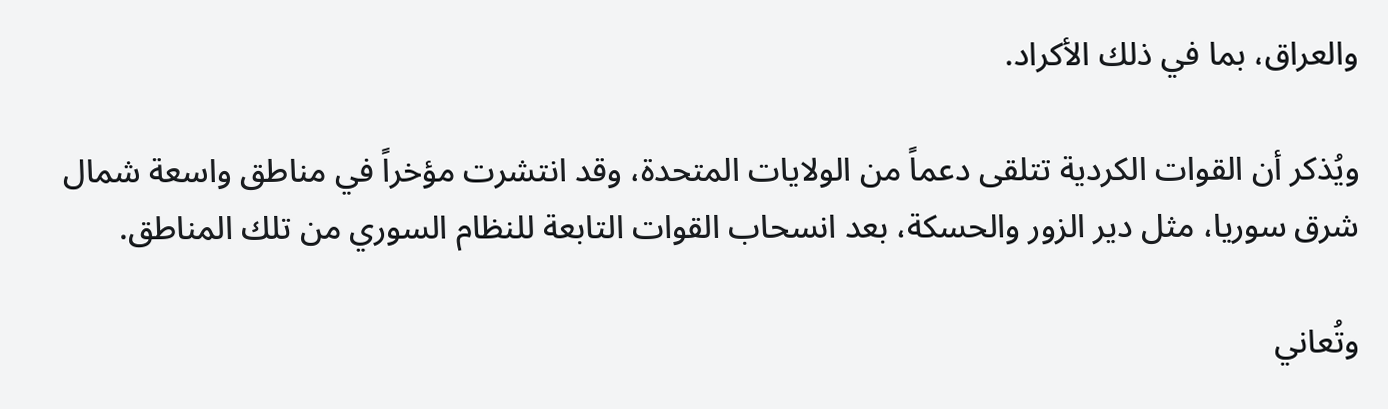والعراق، بما في ذلك الأكراد.

ويُذكر أن القوات الكردية تتلقى دعماً من الولايات المتحدة، وقد انتشرت مؤخراً في مناطق واسعة شمال شرق سوريا، مثل دير الزور والحسكة، بعد انسحاب القوات التابعة للنظام السوري من تلك المناطق.

وتُعاني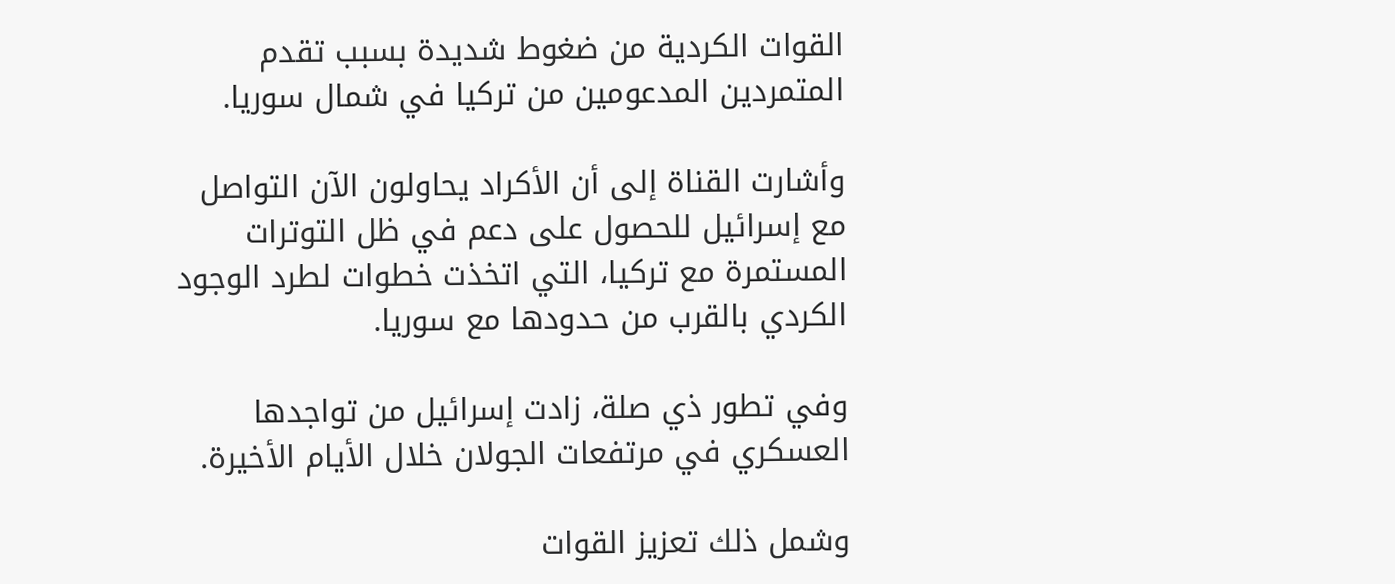القوات الكردية من ضغوط شديدة بسبب تقدم المتمردين المدعومين من تركيا في شمال سوريا.

وأشارت القناة إلى أن الأكراد يحاولون الآن التواصل مع إسرائيل للحصول على دعم في ظل التوترات المستمرة مع تركيا، التي اتخذت خطوات لطرد الوجود الكردي بالقرب من حدودها مع سوريا.

وفي تطور ذي صلة، زادت إسرائيل من تواجدها العسكري في مرتفعات الجولان خلال الأيام الأخيرة.

وشمل ذلك تعزيز القوات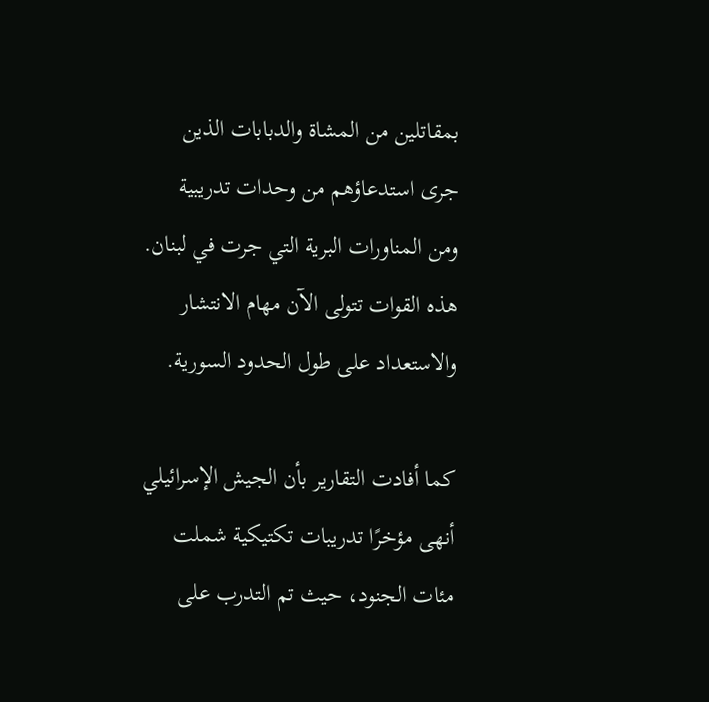بمقاتلين من المشاة والدبابات الذين جرى استدعاؤهم من وحدات تدريبية ومن المناورات البرية التي جرت في لبنان. هذه القوات تتولى الآن مهام الانتشار والاستعداد على طول الحدود السورية.

كما أفادت التقارير بأن الجيش الإسرائيلي أنهى مؤخرًا تدريبات تكتيكية شملت مئات الجنود، حيث تم التدرب على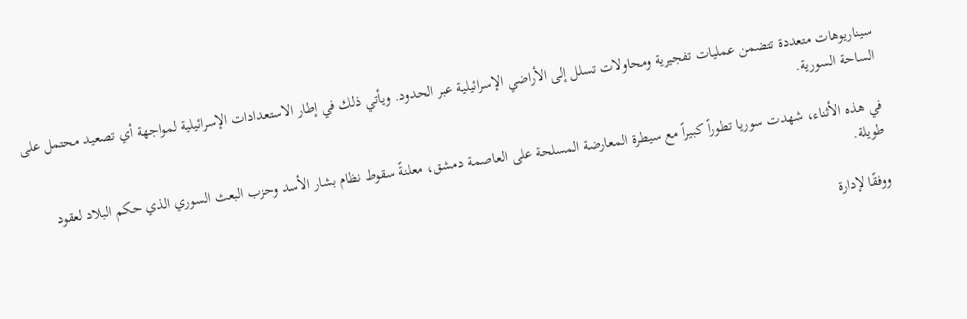سيناريوهات متعددة تتضمن عمليات تفجيرية ومحاولات تسلل إلى الأراضي الإسرائيلية عبر الحدود. ويأتي ذلك في إطار الاستعدادات الإسرائيلية لمواجهة أي تصعيد محتمل على الساحة السورية.

في هذه الأثناء، شهدت سوريا تطوراً كبيراً مع سيطرة المعارضة المسلحة على العاصمة دمشق، معلنةً سقوط نظام بشار الأسد وحزب البعث السوري الذي حكم البلاد لعقود طويلة.

ووفقًا لإدارة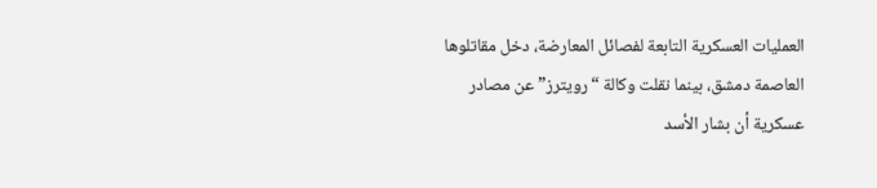العمليات العسكرية التابعة لفصائل المعارضة، دخل مقاتلوها العاصمة دمشق، بينما نقلت وكالة “رويترز” عن مصادر عسكرية أن بشار الأسد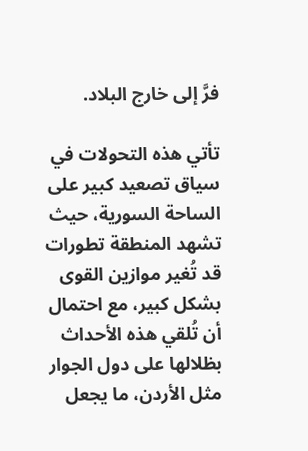فرَّ إلى خارج البلاد.

تأتي هذه التحولات في سياق تصعيد كبير على الساحة السورية، حيث تشهد المنطقة تطورات قد تُغير موازين القوى بشكل كبير، مع احتمال أن تُلقي هذه الأحداث بظلالها على دول الجوار مثل الأردن، ما يجعل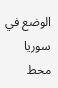الوضع في سوريا محط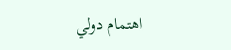اهتمام دولي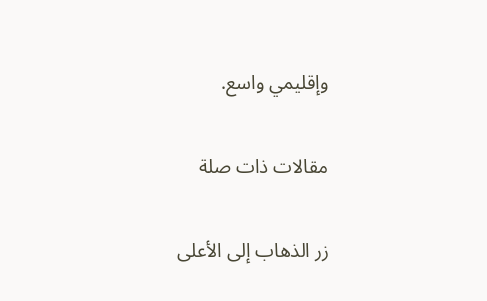وإقليمي واسع.

مقالات ذات صلة

زر الذهاب إلى الأعلى